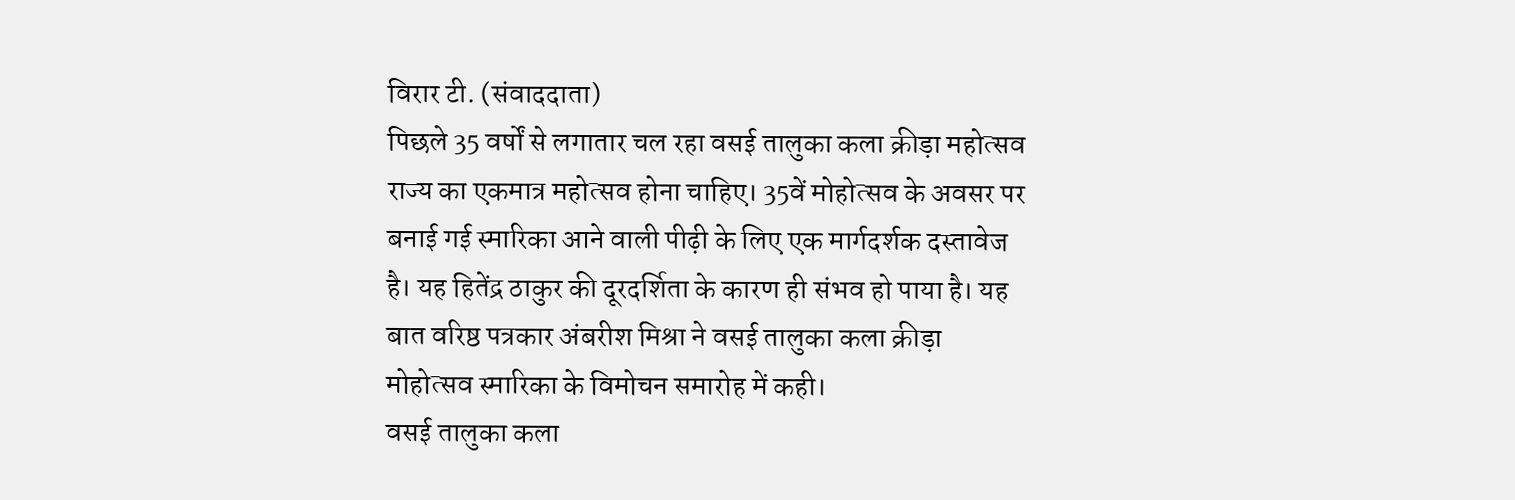विरार टी. (संवाददाता)
पिछले 35 वर्षों से लगातार चल रहा वसई तालुका कला क्रीड़ा महोत्सव राज्य का एकमात्र महोत्सव होना चाहिए। 35वें मोहोत्सव के अवसर पर बनाई गई स्मारिका आने वाली पीढ़ी के लिए एक मार्गदर्शक दस्तावेज है। यह हितेंद्र ठाकुर की दूरदर्शिता के कारण ही संभव हो पाया है। यह बात वरिष्ठ पत्रकार अंबरीश मिश्रा ने वसई तालुका कला क्रीड़ा मोहोत्सव स्मारिका के विमोचन समारोह में कही।
वसई तालुका कला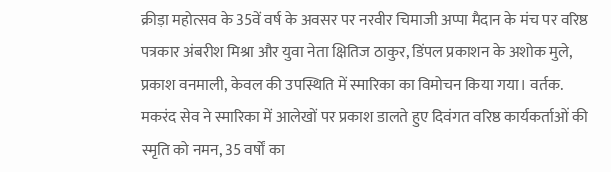क्रीड़ा महोत्सव के 35वें वर्ष के अवसर पर नरवीर चिमाजी अप्पा मैदान के मंच पर वरिष्ठ पत्रकार अंबरीश मिश्रा और युवा नेता क्षितिज ठाकुर, डिंपल प्रकाशन के अशोक मुले, प्रकाश वनमाली, केवल की उपस्थिति में स्मारिका का विमोचन किया गया। वर्तक.
मकरंद सेव ने स्मारिका में आलेखों पर प्रकाश डालते हुए दिवंगत वरिष्ठ कार्यकर्ताओं की स्मृति को नमन, 35 वर्षों का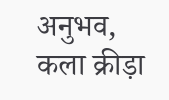अनुभव, कला क्रीड़ा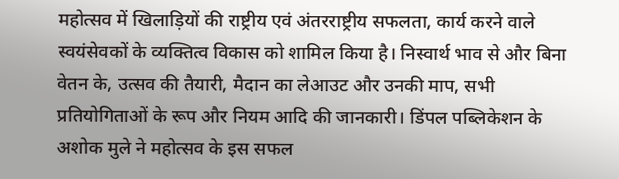महोत्सव में खिलाड़ियों की राष्ट्रीय एवं अंतरराष्ट्रीय सफलता, कार्य करने वाले स्वयंसेवकों के व्यक्तित्व विकास को शामिल किया है। निस्वार्थ भाव से और बिना वेतन के, उत्सव की तैयारी, मैदान का लेआउट और उनकी माप, सभी प्रतियोगिताओं के रूप और नियम आदि की जानकारी। डिंपल पब्लिकेशन के अशोक मुले ने महोत्सव के इस सफल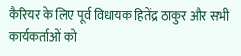कैरियर के लिए पूर्व विधायक हितेंद्र ठाकुर और सभी कार्यकर्ताओं को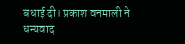बधाई दी। प्रकाश वनमाली ने धन्यवाद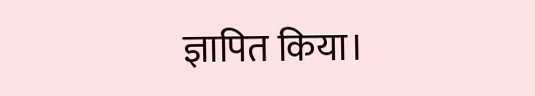ज्ञापित किया।